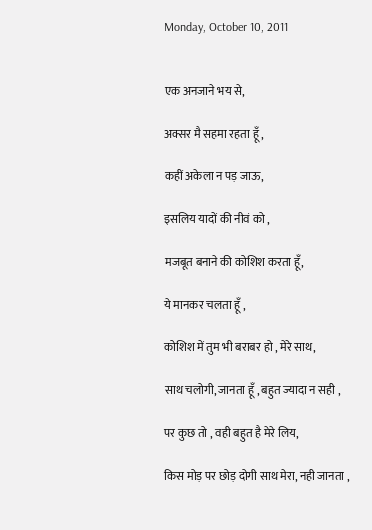Monday, October 10, 2011


एक अनजाने भय से,

अक्सर मै सहमा रहता हूँ ,

कहीं अकेला न पड़ जाऊ,

इसलिय यादों की नीवं को ,

मजबूत बनाने की कोशिश करता हूँ,

ये मानकर चलता हूँ ,

कोशिश में तुम भी बराबर हो , मेरे साथ,

साथ चलोगी, जानता हूँ , बहुत ज्यादा न सही ,

पर कुछ तो , वही बहुत है मेरे लिय,

किस मोड़ पर छोड़ दोगी साथ मेरा, नही जानता ,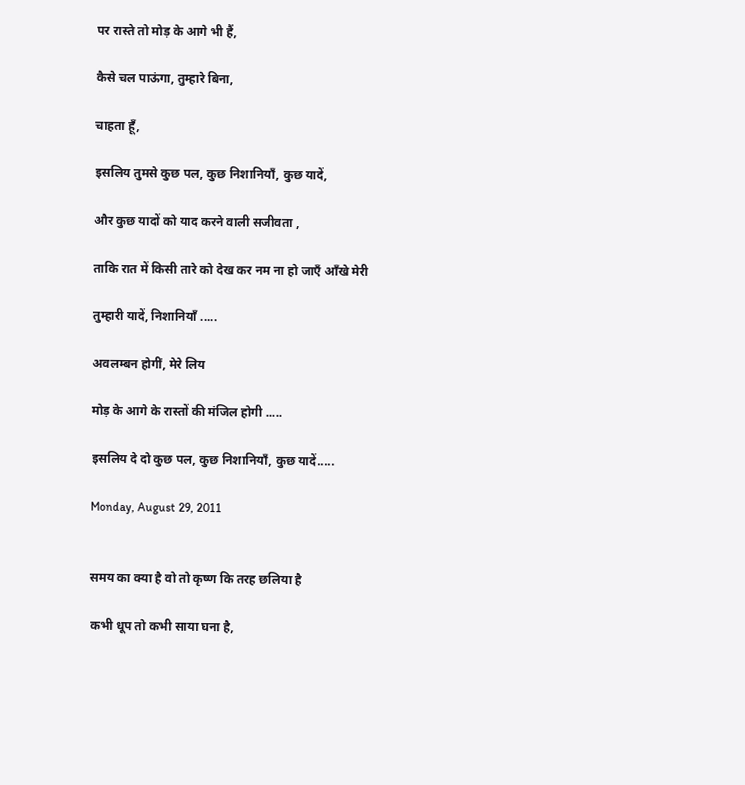पर रास्ते तो मोड़ के आगे भी हैं,

कैसे चल पाऊंगा, तुम्हारे बिना,

चाहता हूँ,

इसलिय तुमसे कुछ पल, कुछ निशानियाँ, कुछ यादें,

और कुछ यादों को याद करने वाली सजीवता ,

ताकि रात में किसी तारे को देख कर नम ना हो जाएँ आँखे मेरी

तुम्हारी यादें, निशानियाँ .....

अवलम्बन होगीं, मेरे लिय

मोड़ के आगे के रास्तों की मंजिल होगी .....

इसलिय दे दो कुछ पल, कुछ निशानियाँ, कुछ यादें.....

Monday, August 29, 2011


समय का क्या है वो तो कृष्ण कि तरह छलिया है

कभी धूप तो कभी साया घना है,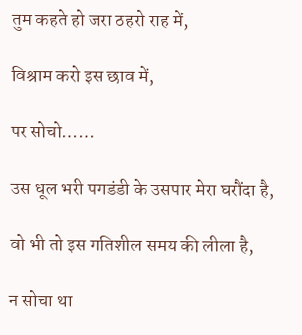तुम कहते हो जरा ठहरो राह में,

विश्राम करो इस छाव में,

पर सोचो……

उस धूल भरी पगडंडी के उसपार मेरा घरौंदा है,

वो भी तो इस गतिशील समय की लीला है,

न सोचा था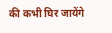की कभी घिर जायेंगे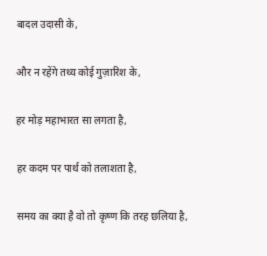बादल उदासी के,

और न रहेंगे तथ्य कोई गुज़ारिश के,

हर मोड़ महाभारत सा लगता है,

हर कदम पर पार्थ को तलाशता है,

समय का क्या है वो तो कृष्ण कि तरह छलिया है,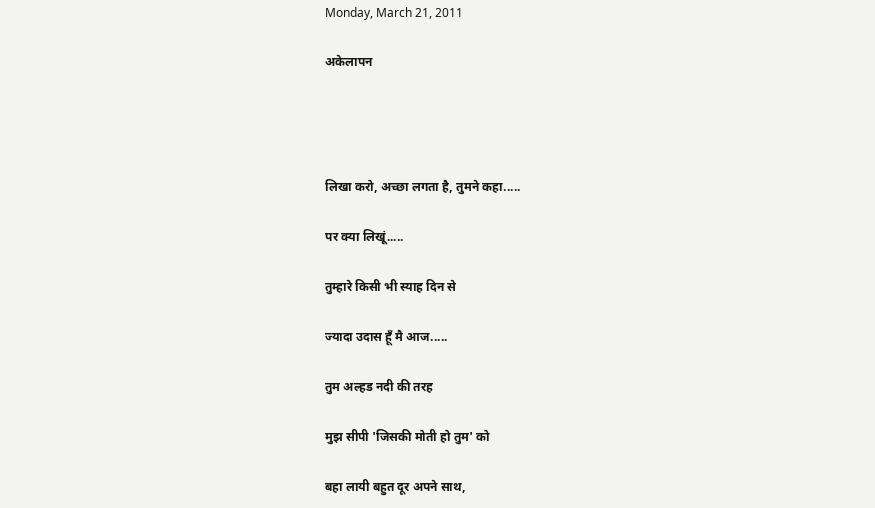Monday, March 21, 2011

अकेलापन




लिखा करो, अच्छा लगता है, तुमने कहा.....

पर क्या लिखूं.....

तुम्हारे किसी भी स्याह दिन से

ज्यादा उदास हूँ मै आज.....

तुम अल्हड नदी की तरह

मुझ सीपी 'जिसकी मोती हो तुम' को

बहा लायी बहुत दूर अपने साथ,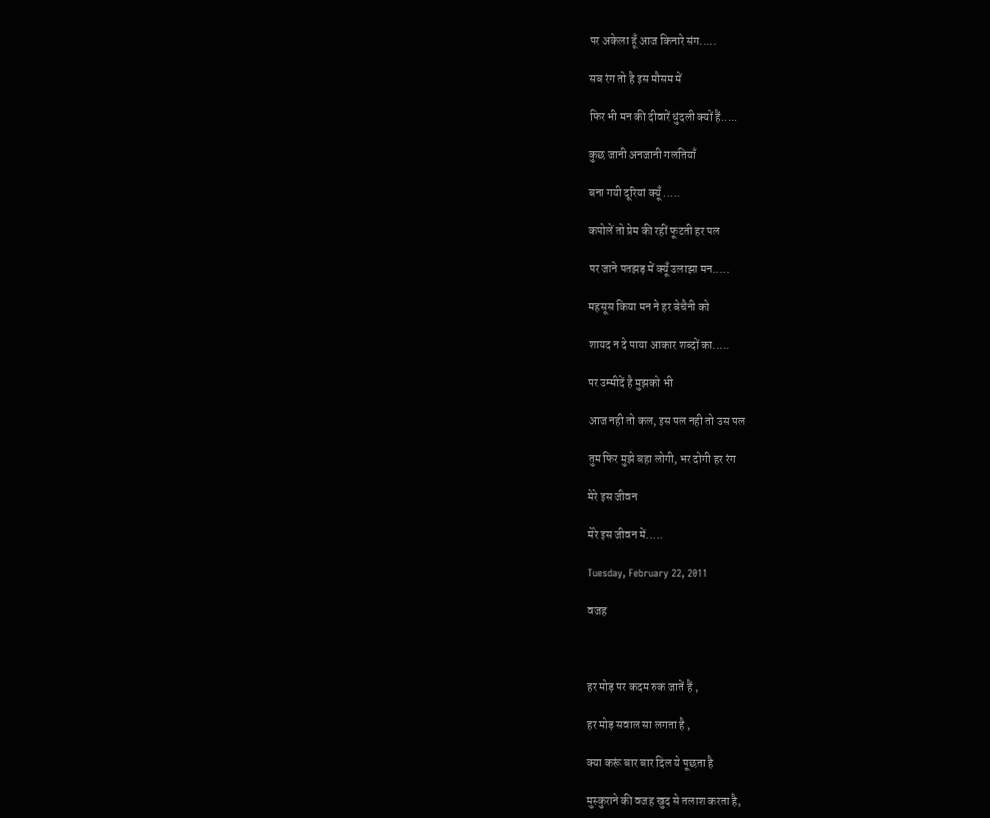पर अकेला हूँ आज किनारे संग.....

सब रंग तो है इस मौसम में

फिर भी मन की दीवारें धुंदली क्यों हैं.....

कुछ जानी अनजानी गलतियाँ

बना गयी दूरियां क्यूँ .....

कपोलें तो प्रेम की रहीं फूटती हर पल

पर जाने पतझड़ में क्यूँ उलाझा मन.....

महसूस किया मन ने हर बेचैनी को

शायद न दे पाया आकार शब्दों का.....

पर उम्मीदें है मुझको भी

आज नही तो कल, इस पल नही तो उस पल

तुम फिर मुझे बहा लोगी, भर दोगी हर रंग

मेरे इस जीवन

मेरे इस जीवन में.....

Tuesday, February 22, 2011

वजह



हर मोड़ पर कदम रुक जातें हैं ,

हर मोड़ सवाल सा लगता है ,

क्या करूं बार बार दिल ये पूछता है

मुस्कुराने की वजह खुद से तलाश करता है,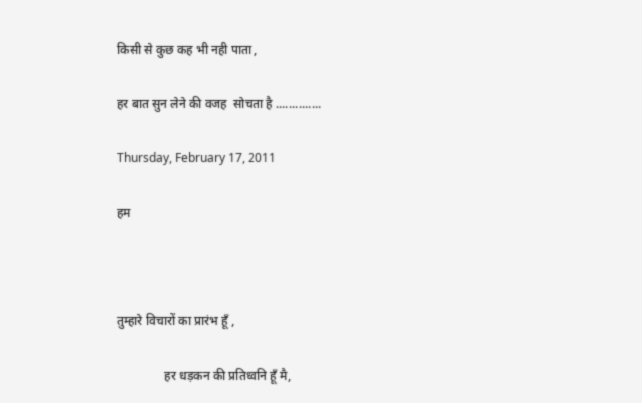किसी से कुछ कह भी नही पाता ,

हर बात सुन लेने की वजह  सोचता है ..............

Thursday, February 17, 2011

हम



तुम्हारे विचारों का प्रारंभ हूँ ,

               हर धड़कन की प्रतिध्वनि हूँ मै,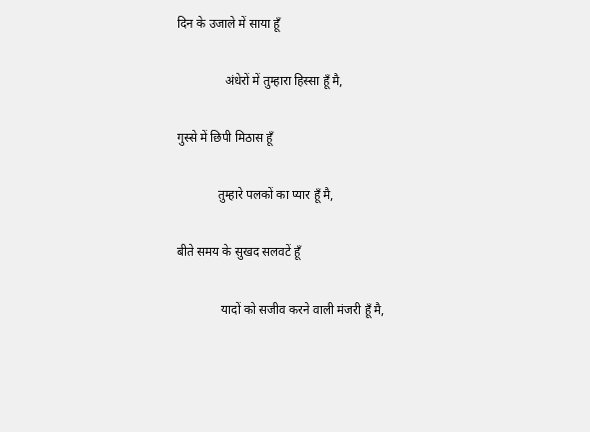दिन के उजाले में साया हूँ

               अंधेरों में तुम्हारा हिस्सा हूँ मै,

गुस्से में छिपी मिठास हूँ

             तुम्हारे पलकों का प्यार हूँ मै,

बीते समय के सुखद सलवटें हूँ

              यादों को सजीव करने वाली मंजरी हूँ मै,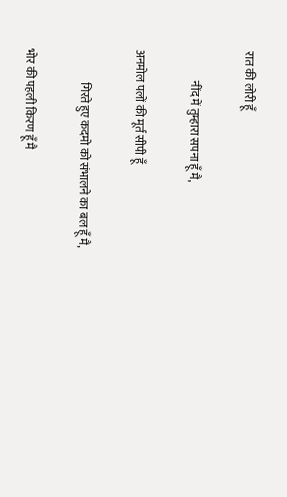रात की लोरी हूँ

             नींद में तुम्हारा सपना हूँ मै,

अनमोल पलों की मूर्त सीपी हूँ

              गिरते हुए कदमो को संभालने का बल हूँ मै,

भोर की पहली किरण हूँ मै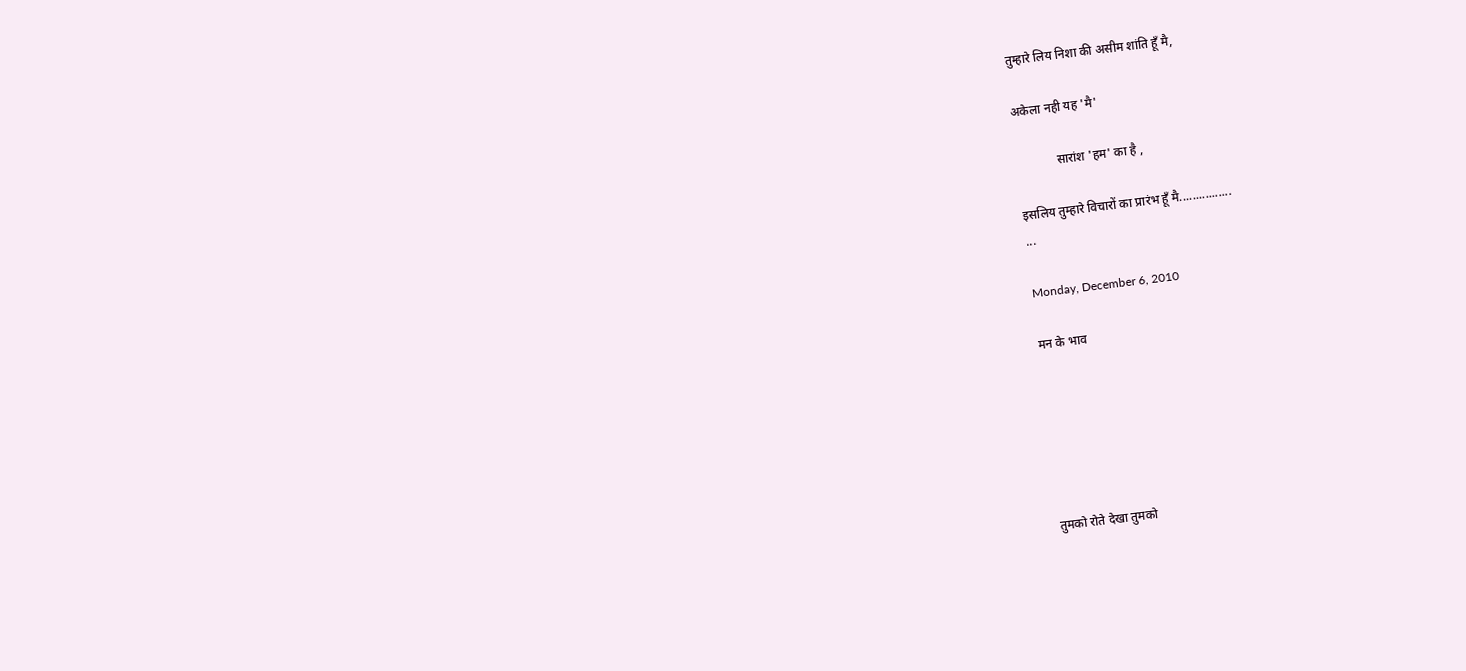तुम्हारे लिय निशा की असीम शांति हूँ मै,

अकेला नही यह 'मै'

             सारांश 'हम' का है ,

इसलिय तुम्हारे विचारों का प्रारंभ हूँ मै................
...

Monday, December 6, 2010

मन के भाव






तुमको रोते देखा तुमको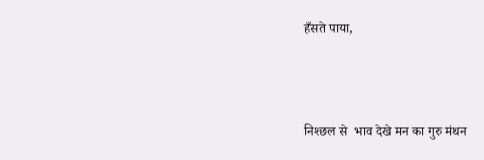हँसते पाया,



निश्छल से  भाव देखे मन का गुरु मंथन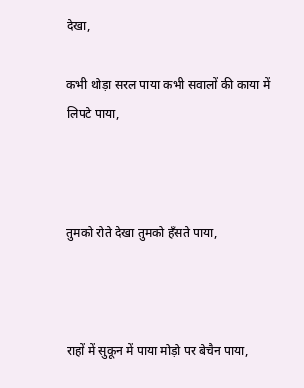देखा,

कभी थोड़ा सरल पाया कभी सवालों की काया में लिपटे पाया,



तुमको रोते देखा तुमको हँसते पाया,



राहों में सुकून में पाया मोड़ो पर बेचैन पाया,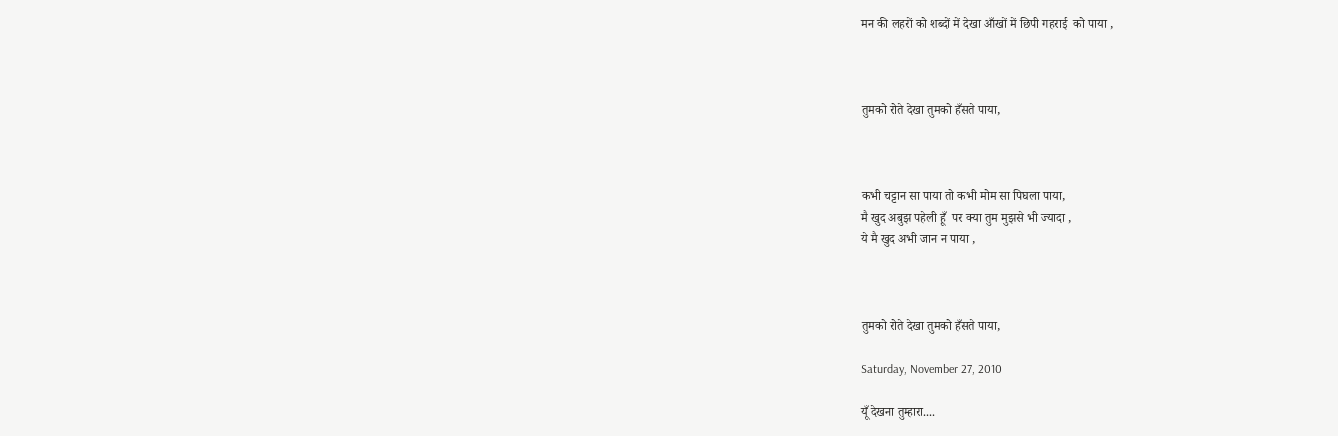मन की लहरों को शब्दों में देखा आँखों में छिपी गहराई  को पाया ,



तुमको रोते देखा तुमको हँसते पाया,



कभी चट्टान सा पाया तो कभी मोम सा पिघला पाया,
मै खुद अबुझ पहेली हूँ  पर क्या तुम मुझसे भी ज्यादा ,
ये मै खुद अभी जान न पाया ,



तुमको रोते देखा तुमको हँसते पाया,

Saturday, November 27, 2010

यूँ देखना तुम्हारा....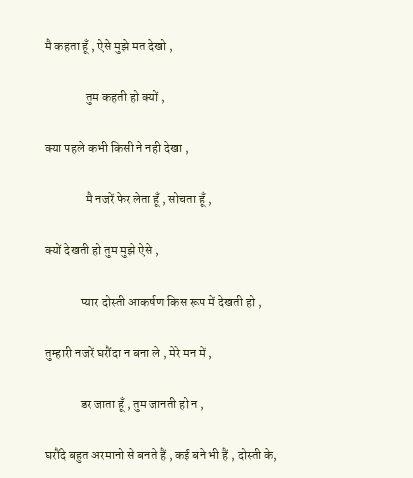मै कहता हूँ , ऐसे मुझे मत देखो ,

                तुम कहती हो क्यों ,

क्या पहले कभी किसी ने नही देखा ,

                मै नजरें फेर लेता हूँ , सोचता हूँ ,

क्यों देखती हो तुम मुझे ऐसे ,

              प्यार दोस्ती आकर्षण किस रूप में देखती हो ,

तुम्हारी नजरें घरौंदा न बना ले , मेरे मन में ,

              डर जाता हूँ , तुम जानती हो न ,

घरौंदे बहुत अरमानो से बनते हैं , कई बने भी हैं , दोस्ती के,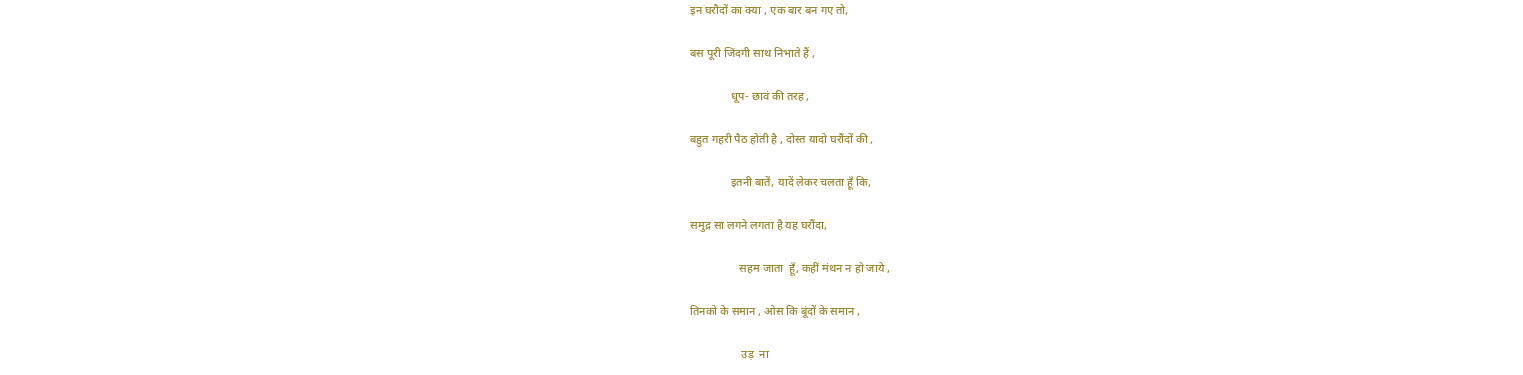इन घरौदों का क्या , एक बार बन गए तो,

बस पूरी जिंदगी साथ निभाते हैं ,

              धूप- छावं की तरह ,

बहुत गहरी पैठ होती है , दोस्त यादो घरौंदों की ,

              इतनी बातें, यादें लेकर चलता हूँ कि,

समुद्र सा लगने लगता है यह घरौंदा,

                 सहम जाता  हूँ, कहीं मंथन न हो जाये ,

तिनको के समान , ओस कि बूंदों के समान ,

                  उड़  ना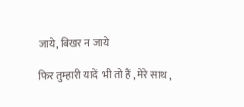जाये, बिखर न जाये

फिर तुम्हारी यादें  भी तो हैं , मेरे साथ ,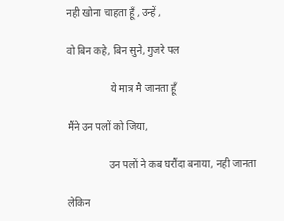नही खोना चाहता हूँ , उन्हें ,

वो बिन कहे, बिन सुने, गुजरे पल

                 ये मात्र मै जानता हूँ

मैंने उन पलों को जिया,

                उन पलों ने कब घरौंदा बनाया, नही जानता

लेकिन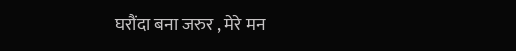घरौंदा बना जरुर , मेरे मन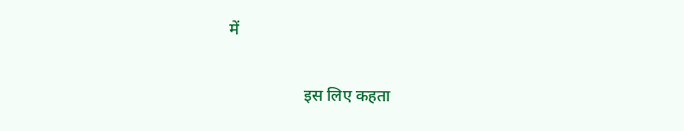में

                  इस लिए कहता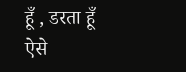हूँ , डरता हूँ  ऐसे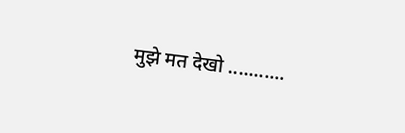मुझे मत देखो ...........